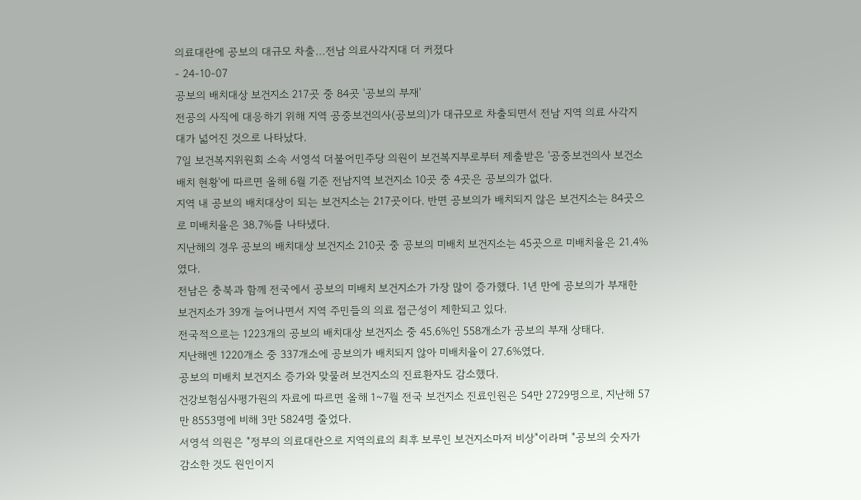의료대란에 공보의 대규모 차출…전남 의료사각지대 더 커졌다
- 24-10-07
공보의 배치대상 보건지소 217곳 중 84곳 '공보의 부재'
전공의 사직에 대응하기 위해 지역 공중보건의사(공보의)가 대규모로 차출되면서 전남 지역 의료 사각지대가 넓어진 것으로 나타났다.
7일 보건복지위원회 소속 서영석 더불어민주당 의원이 보건복지부로부터 제출받은 '공중보건의사 보건소 배치 현황'에 따르면 올해 6월 기준 전남지역 보건지소 10곳 중 4곳은 공보의가 없다.
지역 내 공보의 배치대상이 되는 보건지소는 217곳이다. 반면 공보의가 배치되지 않은 보건지소는 84곳으로 미배치율은 38.7%를 나타냈다.
지난해의 경우 공보의 배치대상 보건지소 210곳 중 공보의 미배치 보건지소는 45곳으로 미배치율은 21.4%였다.
전남은 충북과 함께 전국에서 공보의 미배치 보건지소가 가장 많이 증가했다. 1년 만에 공보의가 부재한 보건지소가 39개 늘어나면서 지역 주민들의 의료 접근성이 제한되고 있다.
전국적으로는 1223개의 공보의 배치대상 보건지소 중 45.6%인 558개소가 공보의 부재 상태다.
지난해엔 1220개소 중 337개소에 공보의가 배치되지 않아 미배치율이 27.6%였다.
공보의 미배치 보건지소 증가와 맞물려 보건지소의 진료환자도 감소했다.
건강보험심사평가원의 자료에 따르면 올해 1~7월 전국 보건지소 진료인원은 54만 2729명으로, 지난해 57만 8553명에 비해 3만 5824명 줄었다.
서영석 의원은 "정부의 의료대란으로 지역의료의 최후 보루인 보건지소마저 비상"이라며 "공보의 숫자가 감소한 것도 원인이지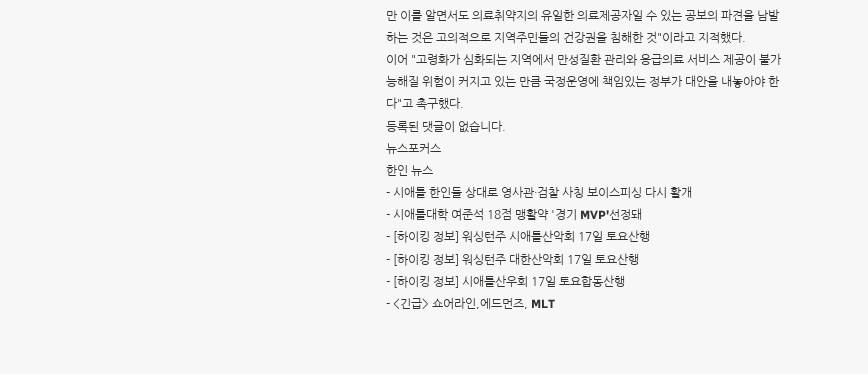만 이를 알면서도 의료취약지의 유일한 의료제공자일 수 있는 공보의 파견을 남발하는 것은 고의적으로 지역주민들의 건강권을 침해한 것"이라고 지적했다.
이어 "고령화가 심화되는 지역에서 만성질환 관리와 응급의료 서비스 제공이 불가능해질 위험이 커지고 있는 만큼 국정운영에 책임있는 정부가 대안을 내놓아야 한다"고 촉구했다.
등록된 댓글이 없습니다.
뉴스포커스
한인 뉴스
- 시애틀 한인들 상대로 영사관·검찰 사칭 보이스피싱 다시 활개
- 시애틀대학 여준석 18점 맹활약 '경기 MVP'선정돼
- [하이킹 정보] 워싱턴주 시애틀산악회 17일 토요산행
- [하이킹 정보] 워싱턴주 대한산악회 17일 토요산행
- [하이킹 정보] 시애틀산우회 17일 토요합동산행
- <긴급> 쇼어라인,에드먼즈, MLT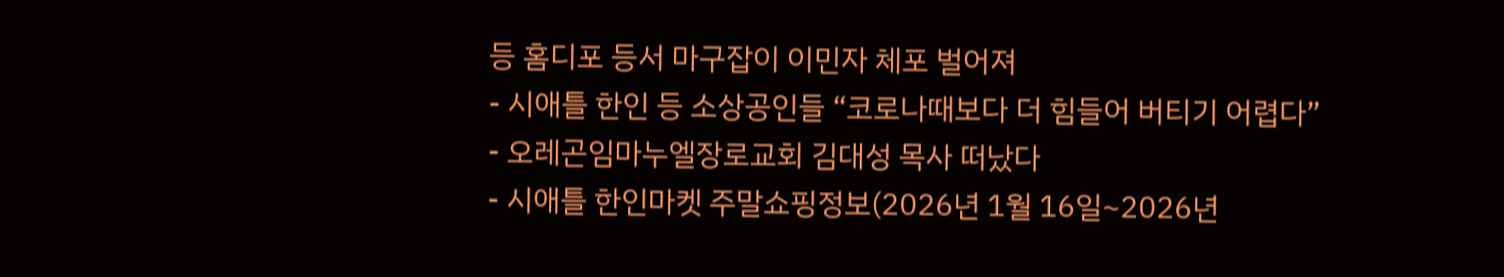등 홈디포 등서 마구잡이 이민자 체포 벌어져
- 시애틀 한인 등 소상공인들 “코로나때보다 더 힘들어 버티기 어렵다”
- 오레곤임마누엘장로교회 김대성 목사 떠났다
- 시애틀 한인마켓 주말쇼핑정보(2026년 1월 16일~2026년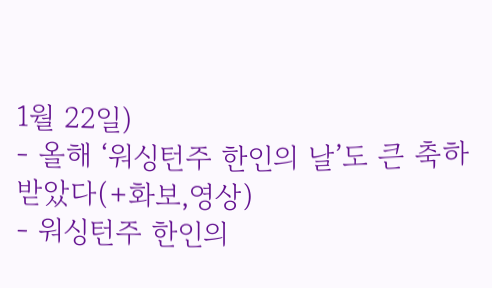1월 22일)
- 올해 ‘워싱턴주 한인의 날’도 큰 축하받았다(+화보,영상)
- 워싱턴주 한인의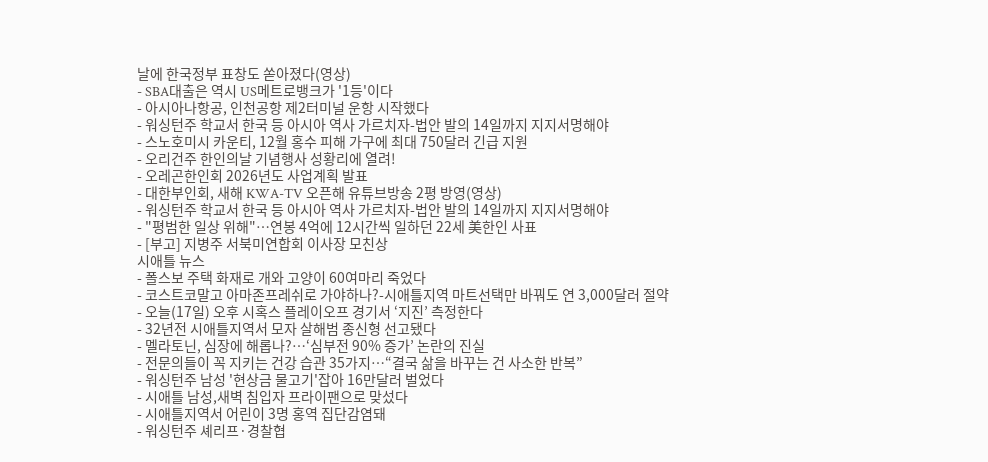날에 한국정부 표창도 쏟아졌다(영상)
- SBA대출은 역시 US메트로뱅크가 '1등'이다
- 아시아나항공, 인천공항 제2터미널 운항 시작했다
- 워싱턴주 학교서 한국 등 아시아 역사 가르치자-법안 발의 14일까지 지지서명해야
- 스노호미시 카운티, 12월 홍수 피해 가구에 최대 750달러 긴급 지원
- 오리건주 한인의날 기념행사 성황리에 열려!
- 오레곤한인회 2026년도 사업계획 발표
- 대한부인회, 새해 KWA-TV 오픈해 유튜브방송 2평 방영(영상)
- 워싱턴주 학교서 한국 등 아시아 역사 가르치자-법안 발의 14일까지 지지서명해야
- "평범한 일상 위해"…연봉 4억에 12시간씩 일하던 22세 美한인 사표
- [부고] 지병주 서북미연합회 이사장 모친상
시애틀 뉴스
- 폴스보 주택 화재로 개와 고양이 60여마리 죽었다
- 코스트코말고 아마존프레쉬로 가야하나?-시애틀지역 마트선택만 바꿔도 연 3,000달러 절약
- 오늘(17일) 오후 시혹스 플레이오프 경기서 ‘지진’ 측정한다
- 32년전 시애틀지역서 모자 살해범 종신형 선고됐다
- 멜라토닌, 심장에 해롭나?…‘심부전 90% 증가’ 논란의 진실
- 전문의들이 꼭 지키는 건강 습관 35가지…“결국 삶을 바꾸는 건 사소한 반복”
- 워싱턴주 남성 '현상금 물고기'잡아 16만달러 벌었다
- 시애틀 남성,새벽 침입자 프라이팬으로 맞섰다
- 시애틀지역서 어린이 3명 홍역 집단감염돼
- 워싱턴주 셰리프·경찰협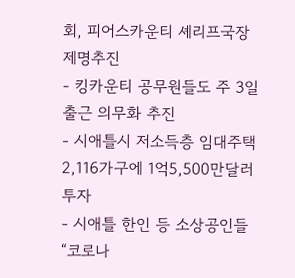회, 피어스카운티 셰리프국장 제명추진
- 킹카운티 공무원들도 주 3일 출근 의무화 추진
- 시애틀시 저소득층 임대주택 2,116가구에 1억5,500만달러 투자
- 시애틀 한인 등 소상공인들 “코로나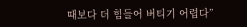때보다 더 힘들어 버티기 어렵다”